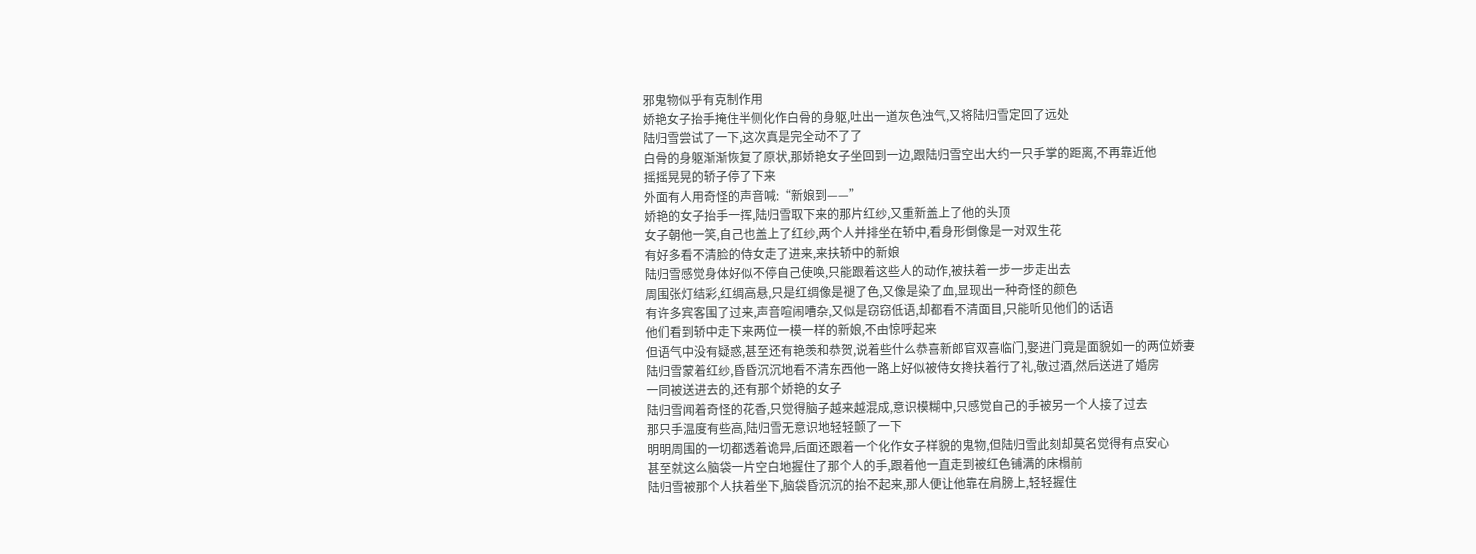邪鬼物似乎有克制作用
娇艳女子抬手掩住半侧化作白骨的身躯,吐出一道灰色浊气,又将陆归雪定回了远处
陆归雪尝试了一下,这次真是完全动不了了
白骨的身躯渐渐恢复了原状,那娇艳女子坐回到一边,跟陆归雪空出大约一只手掌的距离,不再靠近他
摇摇晃晃的轿子停了下来
外面有人用奇怪的声音喊:“新娘到——”
娇艳的女子抬手一挥,陆归雪取下来的那片红纱,又重新盖上了他的头顶
女子朝他一笑,自己也盖上了红纱,两个人并排坐在轿中,看身形倒像是一对双生花
有好多看不清脸的侍女走了进来,来扶轿中的新娘
陆归雪感觉身体好似不停自己使唤,只能跟着这些人的动作,被扶着一步一步走出去
周围张灯结彩,红绸高悬,只是红绸像是褪了色,又像是染了血,显现出一种奇怪的颜色
有许多宾客围了过来,声音喧闹嘈杂,又似是窃窃低语,却都看不清面目,只能听见他们的话语
他们看到轿中走下来两位一模一样的新娘,不由惊呼起来
但语气中没有疑惑,甚至还有艳羡和恭贺,说着些什么恭喜新郎官双喜临门,娶进门竟是面貌如一的两位娇妻
陆归雪蒙着红纱,昏昏沉沉地看不清东西他一路上好似被侍女搀扶着行了礼,敬过酒,然后送进了婚房
一同被送进去的,还有那个娇艳的女子
陆归雪闻着奇怪的花香,只觉得脑子越来越混成,意识模糊中,只感觉自己的手被另一个人接了过去
那只手温度有些高,陆归雪无意识地轻轻颤了一下
明明周围的一切都透着诡异,后面还跟着一个化作女子样貌的鬼物,但陆归雪此刻却莫名觉得有点安心
甚至就这么脑袋一片空白地握住了那个人的手,跟着他一直走到被红色铺满的床榻前
陆归雪被那个人扶着坐下,脑袋昏沉沉的抬不起来,那人便让他靠在肩膀上,轻轻握住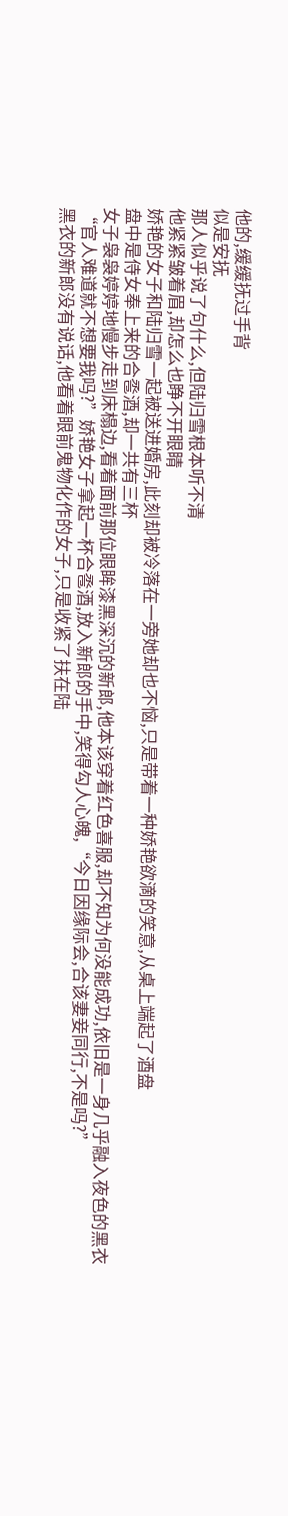他的,缓缓抚过手背
似是安抚
那人似乎说了句什么,但陆归雪根本听不清
他紧紧皱着眉,却怎么也睁不开眼睛
娇艳的女子和陆归雪一起被送进婚房,此刻却被冷落在一旁她却也不恼,只是带着一种娇艳欲滴的笑意,从桌上端起了酒盘
盘中是侍女奉上来的合卺酒,却一共有三杯
女子袅袅婷婷地慢步走到床榻边,看着面前那位眼眸漆黑深沉的新郎,他本该穿着红色喜服,却不知为何没能成功,依旧是一身几乎融入夜色的黑衣
“官人难道就不想要我吗?”娇艳女子拿起一杯合卺酒,放入新郎的手中,笑得勾人心魄,“今日因缘际会,合该妻妾同行,不是吗?”
黑衣的新郎没有说话,他看着眼前鬼物化作的女子,只是收紧了扶在陆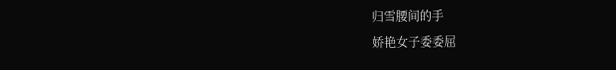归雪腰间的手
娇艳女子委委屈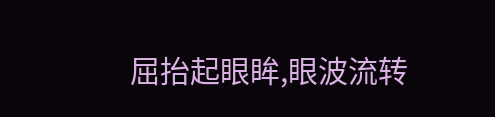屈抬起眼眸,眼波流转